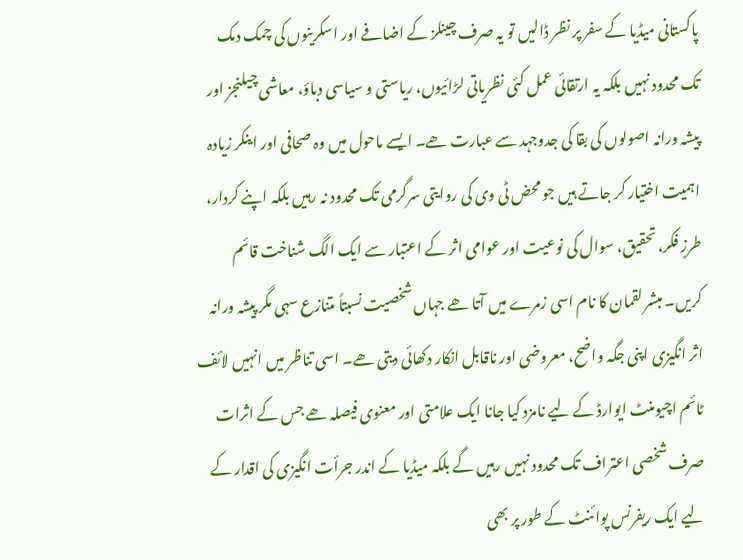پاکستانی میڈیا کے سفر پر نظر ڈالیں تو یہ صرف چینلز کے اضافے اور اسکرینوں کی چمک دمک تک محدود نہیں بلکہ یہ ارتقائی عمل کئی نظریاتی لڑائیوں، ریاستی و سیاسی دباؤ، معاشی چیلنجز اور پیشہ ورانہ اصولوں کی بقا کی جدوجہد سے عبارت ھے۔ ایسے ماحول میں وہ صحافی اور اینکر زیادہ اہمیت اختیار کر جاتے ہیں جو محض ٹی وی کی روایتی سرگرمی تک محدود نہ رہیں بلکہ اپنے کردار، طرزِ فکر، تحقیق، سوال کی نوعیت اور عوامی اثر کے اعتبار سے ایک الگ شناخت قائم کریں۔ مبشر لقمان کا نام اسی زمرے میں آتا ھے جہاں شخصیت نسبتاً متنازع سہی مگر پیشہ ورانہ اثر انگیزی اپنی جگہ واضح، معروضی اور ناقابل انکار دکھائی دیتی ھے۔ اسی تناظر میں انہیں لائف ٹائم اچیومنٹ ایوارڈ کے لیے نامزد کیا جانا ایک علامتی اور معنوی فیصلہ ھے جس کے اثرات صرف شخصی اعتراف تک محدود نہیں رہیں گے بلکہ میڈیا کے اندر جرأت انگیزی کی اقدار کے لیے ایک ریفرنس پوائنٹ کے طور پر بھی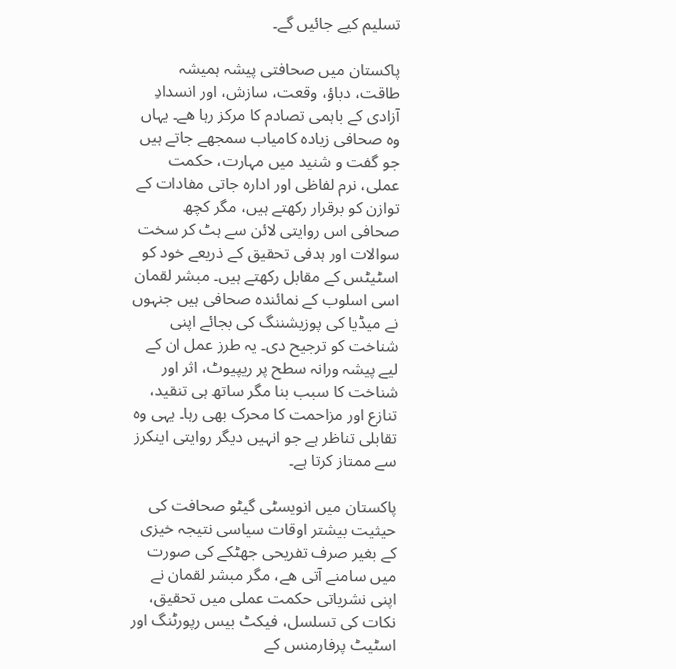تسلیم کیے جائیں گے۔

پاکستان میں صحافتی پیشہ ہمیشہ طاقت، دباؤ، وقعت، سازش، اور انسدادِ آزادی کے باہمی تصادم کا مرکز رہا ھے۔ یہاں وہ صحافی زیادہ کامیاب سمجھے جاتے ہیں جو گفت و شنید میں مہارت، حکمت عملی، نرم لفاظی اور ادارہ جاتی مفادات کے توازن کو برقرار رکھتے ہیں، مگر کچھ صحافی اس روایتی لائن سے ہٹ کر سخت سوالات اور ہدفی تحقیق کے ذریعے خود کو اسٹیٹس کے مقابل رکھتے ہیں۔ مبشر لقمان اسی اسلوب کے نمائندہ صحافی ہیں جنہوں نے میڈیا کی پوزیشننگ کی بجائے اپنی شناخت کو ترجیح دی۔ یہ طرز عمل ان کے لیے پیشہ ورانہ سطح پر ریپیوٹ، اثر اور شناخت کا سبب بنا مگر ساتھ ہی تنقید، تنازع اور مزاحمت کا محرک بھی رہا۔ یہی وہ تقابلی تناظر ہے جو انہیں دیگر روایتی اینکرز سے ممتاز کرتا ہے۔

پاکستان میں انویسٹی گیٹو صحافت کی حیثیت بیشتر اوقات سیاسی نتیجہ خیزی کے بغیر صرف تفریحی جھٹکے کی صورت میں سامنے آتی ھے، مگر مبشر لقمان نے اپنی نشریاتی حکمت عملی میں تحقیق، نکات کی تسلسل، فیکٹ بیس رپورٹنگ اور اسٹیٹ پرفارمنس کے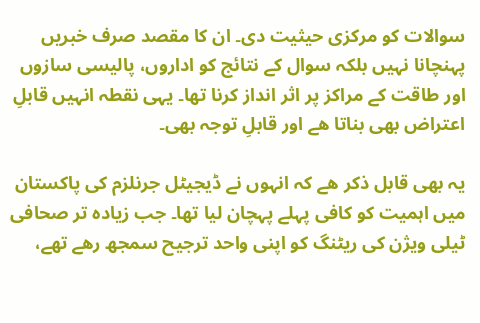سوالات کو مرکزی حیثیت دی۔ ان کا مقصد صرف خبریں پہنچانا نہیں بلکہ سوال کے نتائج کو اداروں، پالیسی سازوں اور طاقت کے مراکز پر اثر انداز کرنا تھا۔ یہی نقطہ انہیں قابلِ اعتراض بھی بناتا ھے اور قابلِ توجہ بھی۔

یہ بھی قابل ذکر ھے کہ انہوں نے ڈیجیٹل جرنلزم کی پاکستان میں اہمیت کو کافی پہلے پہچان لیا تھا۔ جب زیادہ تر صحافی ٹیلی ویژن کی ریٹنگ کو اپنی واحد ترجیح سمجھ رھے تھے،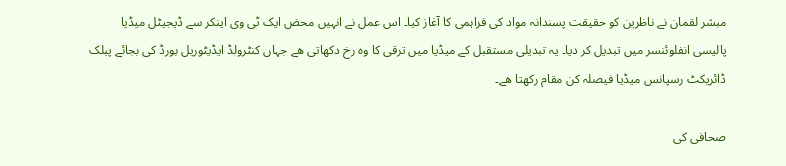مبشر لقمان نے ناظرین کو حقیقت پسندانہ مواد کی فراہمی کا آغاز کیا۔ اس عمل نے انہیں محض ایک ٹی وی اینکر سے ڈیجیٹل میڈیا پالیسی انفلوئنسر میں تبدیل کر دیا۔ یہ تبدیلی مستقبل کے میڈیا میں ترقی کا وہ رخ دکھاتی ھے جہاں کنٹرولڈ ایڈیٹوریل بورڈ کی بجائے پبلک ڈائریکٹ رسپانس میڈیا فیصلہ کن مقام رکھتا ھے۔

صحافی کی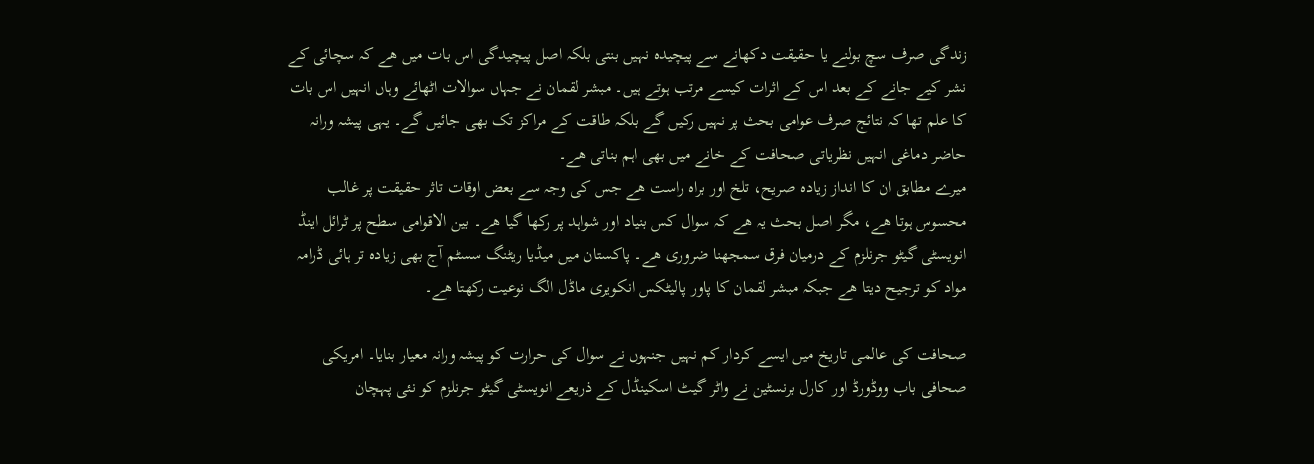زندگی صرف سچ بولنے یا حقیقت دکھانے سے پیچیدہ نہیں بنتی بلکہ اصل پیچیدگی اس بات میں ھے کہ سچائی کے نشر کیے جانے کے بعد اس کے اثرات کیسے مرتب ہوتے ہیں۔ مبشر لقمان نے جہاں سوالات اٹھائے وہاں انہیں اس بات کا علم تھا کہ نتائج صرف عوامی بحث پر نہیں رکیں گے بلکہ طاقت کے مراکز تک بھی جائیں گے۔ یہی پیشہ ورانہ حاضر دماغی انہیں نظریاتی صحافت کے خانے میں بھی اہم بناتی ھے۔
میرے مطابق ان کا انداز زیادہ صریح، تلخ اور براہ راست ھے جس کی وجہ سے بعض اوقات تاثر حقیقت پر غالب محسوس ہوتا ھے، مگر اصل بحث یہ ھے کہ سوال کس بنیاد اور شواہد پر رکھا گیا ھے۔ بین الاقوامی سطح پر ٹرائل اینڈ انویسٹی گیٹو جرنلزم کے درمیان فرق سمجھنا ضروری ھے۔ پاکستان میں میڈیا ریٹنگ سسٹم آج بھی زیادہ تر ہائی ڈرامہ مواد کو ترجیح دیتا ھے جبکہ مبشر لقمان کا پاور پالیٹکس انکویری ماڈل الگ نوعیت رکھتا ھے۔

صحافت کی عالمی تاریخ میں ایسے کردار کم نہیں جنہوں نے سوال کی حرارت کو پیشہ ورانہ معیار بنایا۔ امریکی صحافی باب ووڈورڈ اور کارل برنسٹین نے واٹر گیٹ اسکینڈل کے ذریعے انویسٹی گیٹو جرنلزم کو نئی پہچان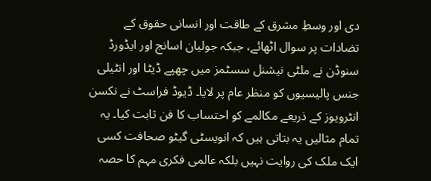دی اور وسطِ مشرق کے طاقت اور انسانی حقوق کے تضادات پر سوال اٹھائے، جبکہ جولیان اسانج اور ایڈورڈ سنوڈن نے ملٹی نیشنل سسٹمز میں چھپے ڈیٹا اور انٹیلی جنس پالیسیوں کو منظر عام پر لایا۔ ڈیوڈ فراسٹ نے نکسن انٹرویوز کے ذریعے مکالمے کو احتساب کا فن ثابت کیا۔ یہ تمام مثالیں یہ بتاتی ہیں کہ انویسٹی گیٹو صحافت کسی ایک ملک کی روایت نہیں بلکہ عالمی فکری مہم کا حصہ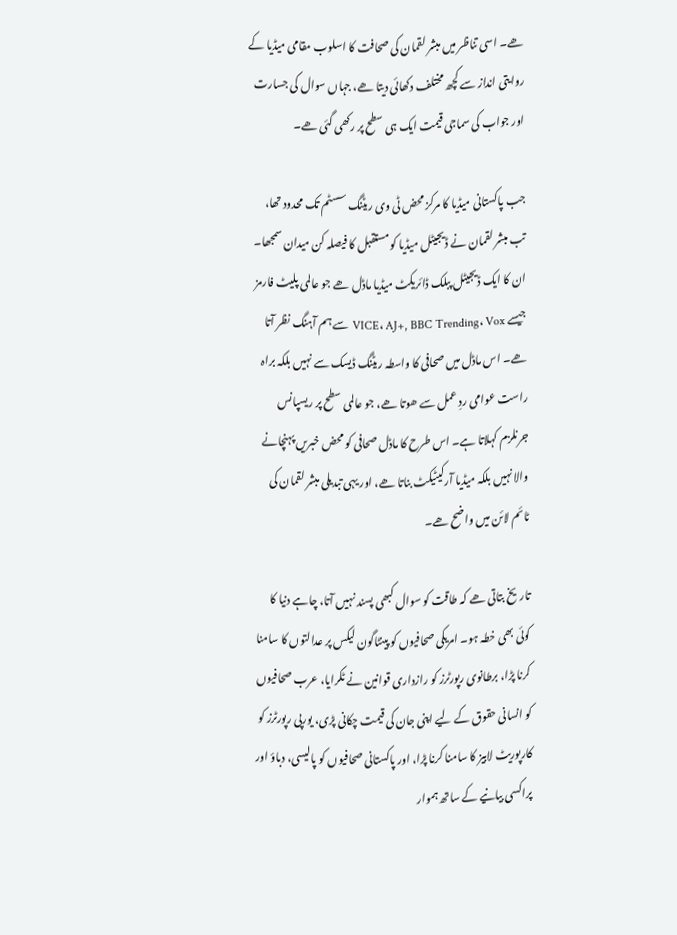ھے۔ اسی تناظر میں مبشر لقمان کی صحافت کا اسلوب مقامی میڈیا کے روایتی انداز سے کچھ مختلف دکھائی دیتا ھے، جہاں سوال کی جسارت اور جواب کی سماجی قیمت ایک ہی سطح پر رکھی گئی ھے۔

جب پاکستانی میڈیا کا مرکز محض ٹی وی ریٹنگ سسٹم تک محدود تھا، تب مبشر لقمان نے ڈیجیٹل میڈیا کو مستقبل کا فیصلہ کن میدان سمجھا۔ ان کا ایک ڈیجیٹل پبلک ڈائریکٹ میڈیا ماڈل ھے جو عالمی پلیٹ فارمز جیسے VICE، AJ+, BBC Trending، Vox سے ہم آہنگ نظر آتا ھے۔ اس ماڈل میں صحافی کا واسطہ ریٹنگ ڈیسک سے نہیں بلکہ براہ راست عوامی ردِ عمل سے ھوتا ھے، جو عالمی سطح پر ریسپانس جرنلزم کہلاتا ہے۔ اس طرح کا ماڈل صحافی کو محض خبریں پہنچانے والا نہیں بلکہ میڈیا آرکیٹیکٹ بناتا ھے، اور یہی تبدیلی مبشر لقمان کی ٹائم لائن میں واضح ھے۔

تاریخ بتاتی ھے کہ طاقت کو سوال کبھی پسند نہیں آتا، چاہے دنیا کا کوئی بھی خطہ ہو۔ امریکی صحافیوں کو پینٹاگون لیکس پر عدالتوں کا سامنا کرنا پڑا، برطانوی رپورٹرز کو رازداری قوانین نے ٹکرایا، عرب صحافیوں کو انسانی حقوق کے لیے اپنی جان کی قیمت چکانی پڑی، یورپی رپورٹرز کو کارپوریٹ لابیز کا سامنا کرنا پڑا، اور پاکستانی صحافیوں کو پالیسی، دباؤ اور پراکسی بیانیے کے ساتھ ہموار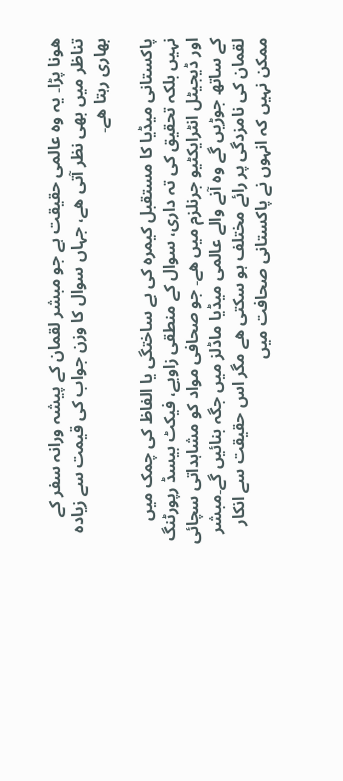ھونا پڑا۔ یہ وہ عالمی حقیقت ہے جو مبشر لقمان کے پیشہ ورانہ سفر کے تناظر میں بھی نظر آتی ھے، جہاں سوال کا وزن جواب کی قیمت سے زیادہ بھاری رہتا ھے۔

پاکستانی میڈیا کا مستقبل کیمرہ کی بے ساختگی یا الفاظ کی چمک میں نہیں بلکہ تحقیق کی تہ داری، سوال کے منطقی زاویے، فیکٹ بیسڈ رپورٹنگ اور ڈیجیٹل انٹرایکٹیو جرنلزم میں ھے۔ جو صحافی مواد کو مشاہداتی سچائی کے ساتھ جوڑیں گے وہ آنے والے عالمی میڈیا ماڈلز میں جگہ بنائیں گے۔مبشر لقمان کی نامزدگی پر رائے مختلف ہو سکتی ھے مگر اس حقیقت سے انکار ممکن نہیں کہ انہوں نے پاکستانی صحافت میں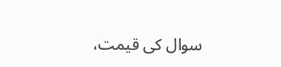سوال کی قیمت،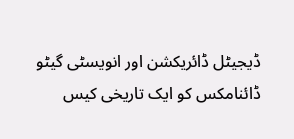ڈیجیٹل ڈائریکشن اور انویسٹی گیٹو ڈائنامکس کو ایک تاریخی کیس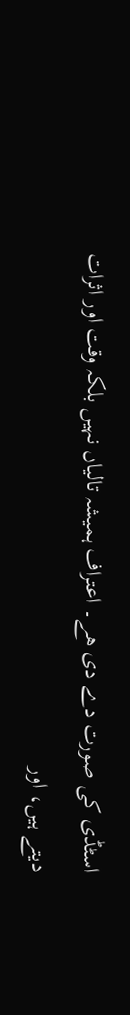اسٹڈی کی صورت دے دی ھے۔ اعتراف ہمیشہ تالیاں نہیں بلکہ وقت اور اثرات دیتے ہیں، اور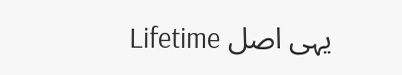یہی اصل Lifetime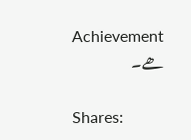Achievement ھے۔

Shares: